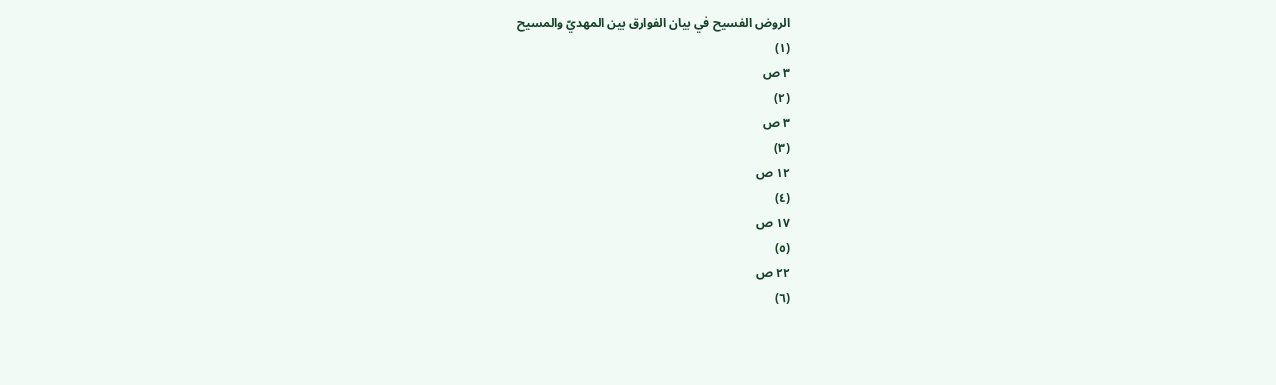الروض الفسيح في بيان الفوارق بين المهديّ والمسيح
(١)
٣ ص
(٢)
٣ ص
(٣)
١٢ ص
(٤)
١٧ ص
(٥)
٢٢ ص
(٦)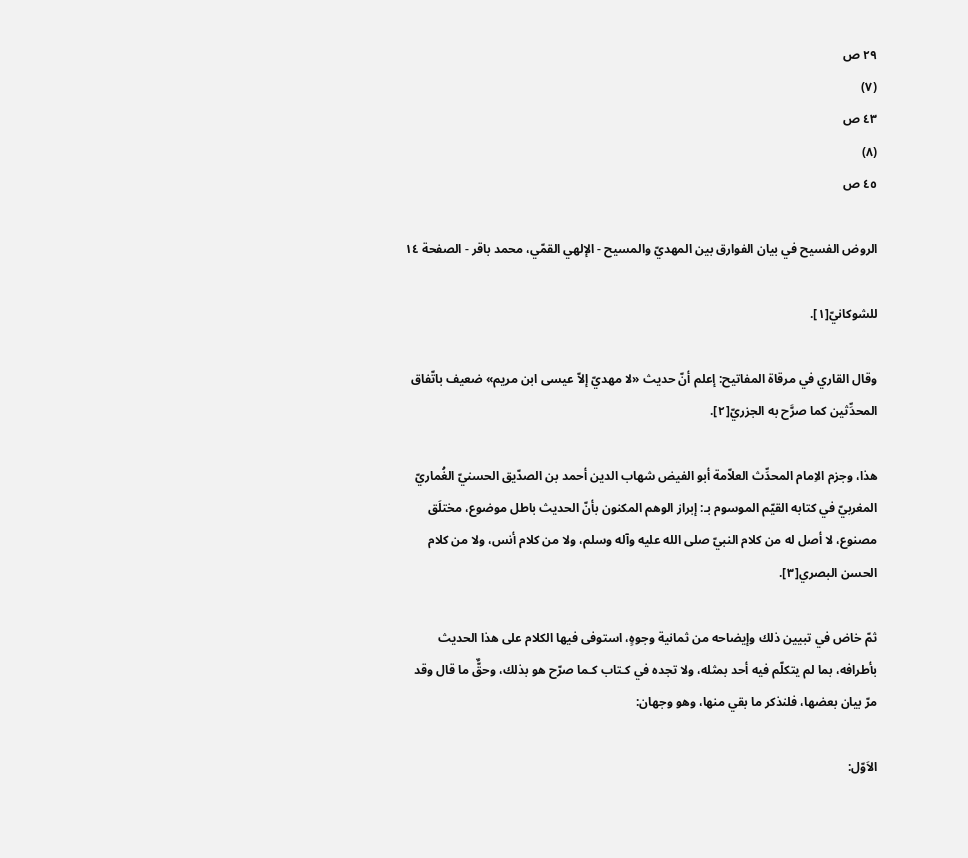٢٩ ص
(٧)
٤٣ ص
(٨)
٤٥ ص

الروض الفسيح في بيان الفوارق بين المهديّ والمسيح - الإلهي القمّي، محمد باقر - الصفحة ١٤

للشوكانيّ[١].

وقال القاري في مرقاة المفاتيح: إعلم أنّ حديث «لا مهديّ إلاّ عيسى ابن مريم» ضعيف باتّفاق المحدِّثين كما صرَّح به الجزريّ[٢].

هذا، وجزم الاِمام المحدِّث العلاّمة أبو الفيض شهاب الدين أحمد بن الصدّيق الحسنيّ الغُماريّ المغربيّ في كتابه القيّم الموسوم بـ: إبراز الوهم المكنون بأنّ الحديث باطل موضوع، مختلَق مصنوع، لا أصل له من كلام النبيّ صلى الله عليه وآله وسلم، ولا من كلام أنس، ولا من كلام الحسن البصري[٣].

ثمّ خاض في تبيين ذلك وإيضاحه من ثمانية وجوهٍ، استوفى فيها الكلام على هذا الحديث بأطرافه، بما لم يتكلّم فيه أحد بمثله، ولا تجده في كـتاب كـما صرّح هو بذلك، وحقٌّ ما قال وقد مرّ بيان بعضها، فلنذكر ما بقي منها، وهو وجهان:

الاَوّل: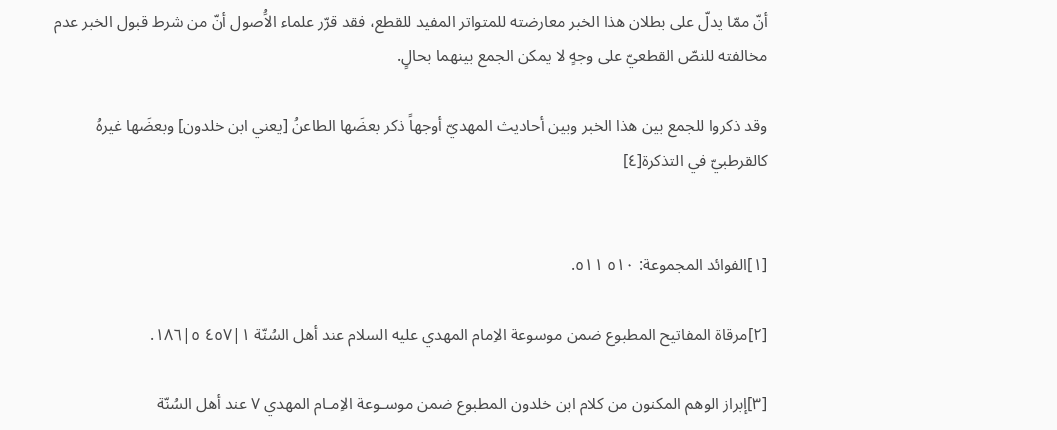أنّ ممّا يدلّ على بطلان هذا الخبر معارضته للمتواتر المفيد للقطع، فقد قرّر علماء الاَُصول أنّ من شرط قبول الخبر عدم مخالفته للنصّ القطعيّ على وجهٍ لا يمكن الجمع بينهما بحالٍ.

وقد ذكروا للجمع بين هذا الخبر وبين أحاديث المهديّ أوجهاً ذكر بعضَها الطاعنُ [يعني ابن خلدون] وبعضَها غيرهُ كالقرطبيّ في التذكرة[٤]


[١]الفوائد المجموعة: ٥١٠ ٥١١.

[٢]مرقاة المفاتيح المطبوع ضمن موسوعة الاِمام المهدي عليه السلام عند أهل السُنّة ١|٤٥٧ ٥|١٨٦.

[٣]إبراز الوهم المكنون من كلام ابن خلدون المطبوع ضمن موسـوعة الاِمـام المهدي ٧ عند أهل السُنّة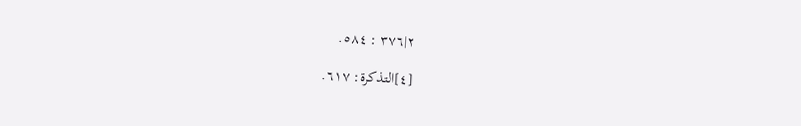٢|٣٧٦ : ٥٨٤.

[٤]التذكرة: ٦١٧.